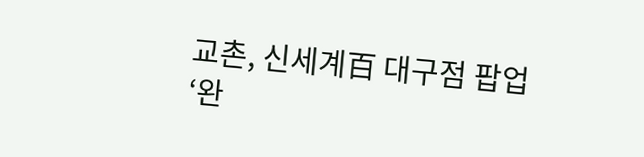교촌, 신세계百 대구점 팝업 ‘완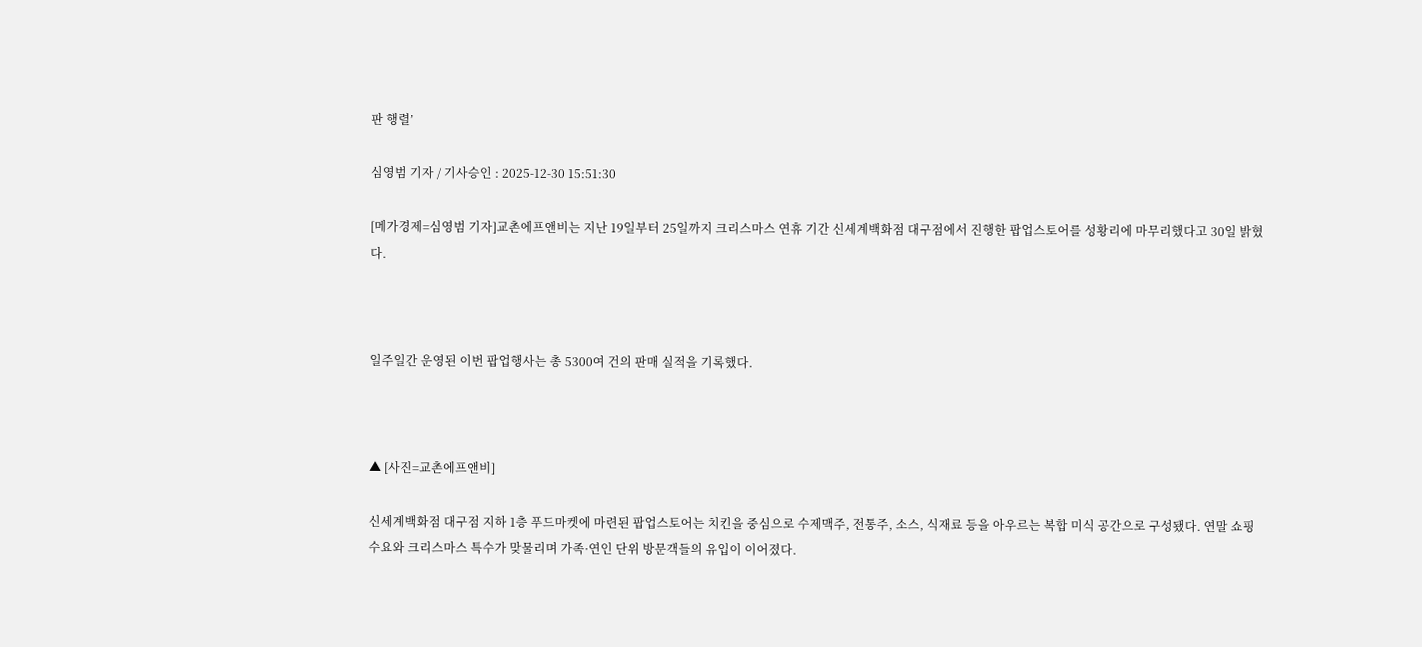판 행렬’

심영범 기자 / 기사승인 : 2025-12-30 15:51:30

[메가경제=심영범 기자]교촌에프앤비는 지난 19일부터 25일까지 크리스마스 연휴 기간 신세계백화점 대구점에서 진행한 팝업스토어를 성황리에 마무리했다고 30일 밝혔다.



일주일간 운영된 이번 팝업행사는 총 5300여 건의 판매 실적을 기록했다.



▲ [사진=교촌에프앤비]

신세계백화점 대구점 지하 1층 푸드마켓에 마련된 팝업스토어는 치킨을 중심으로 수제맥주, 전통주, 소스, 식재료 등을 아우르는 복합 미식 공간으로 구성됐다. 연말 쇼핑 수요와 크리스마스 특수가 맞물리며 가족·연인 단위 방문객들의 유입이 이어졌다.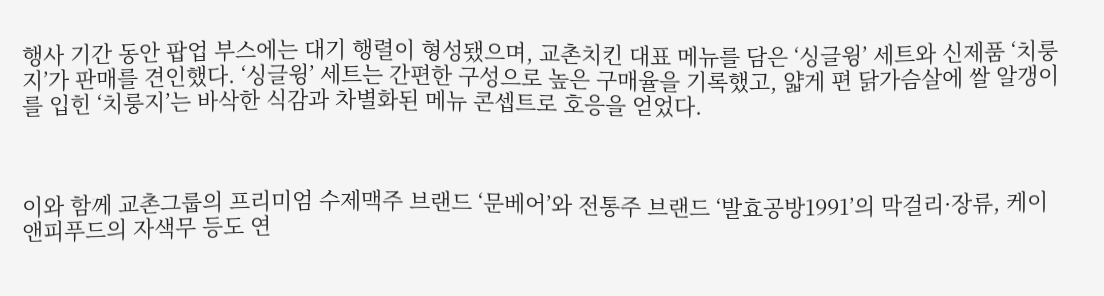행사 기간 동안 팝업 부스에는 대기 행렬이 형성됐으며, 교촌치킨 대표 메뉴를 담은 ‘싱글윙’ 세트와 신제품 ‘치룽지’가 판매를 견인했다. ‘싱글윙’ 세트는 간편한 구성으로 높은 구매율을 기록했고, 얇게 편 닭가슴살에 쌀 알갱이를 입힌 ‘치룽지’는 바삭한 식감과 차별화된 메뉴 콘셉트로 호응을 얻었다.



이와 함께 교촌그룹의 프리미엄 수제맥주 브랜드 ‘문베어’와 전통주 브랜드 ‘발효공방1991’의 막걸리·장류, 케이앤피푸드의 자색무 등도 연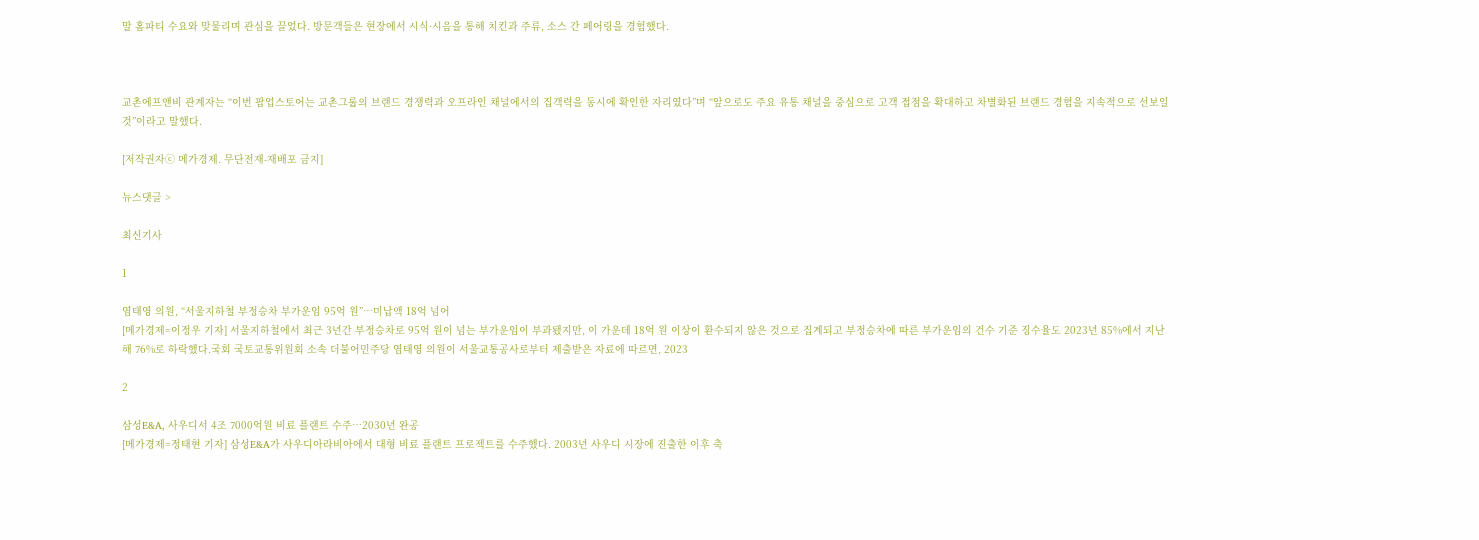말 홈파티 수요와 맞물리며 관심을 끌었다. 방문객들은 현장에서 시식·시음을 통해 치킨과 주류, 소스 간 페어링을 경험했다.



교촌에프앤비 관계자는 “이번 팝업스토어는 교촌그룹의 브랜드 경쟁력과 오프라인 채널에서의 집객력을 동시에 확인한 자리였다”며 “앞으로도 주요 유통 채널을 중심으로 고객 접점을 확대하고 차별화된 브랜드 경험을 지속적으로 선보일 것”이라고 말했다.

[저작권자ⓒ 메가경제. 무단전재-재배포 금지]

뉴스댓글 >

최신기사

1

염태영 의원, “서울지하철 부정승차 부가운임 95억 원”…미납액 18억 넘어
[메가경제=이정우 기자] 서울지하철에서 최근 3년간 부정승차로 95억 원이 넘는 부가운임이 부과됐지만, 이 가운데 18억 원 이상이 환수되지 않은 것으로 집계되고 부정승차에 따른 부가운임의 건수 기준 징수율도 2023년 85%에서 지난해 76%로 하락했다.국회 국토교통위원회 소속 더불어민주당 염태영 의원이 서울교통공사로부터 제출받은 자료에 따르면, 2023

2

삼성E&A, 사우디서 4조 7000억원 비료 플랜트 수주…2030년 완공
[메가경제=정태현 기자] 삼성E&A가 사우디아라비아에서 대형 비료 플랜트 프로젝트를 수주했다. 2003년 사우디 시장에 진출한 이후 축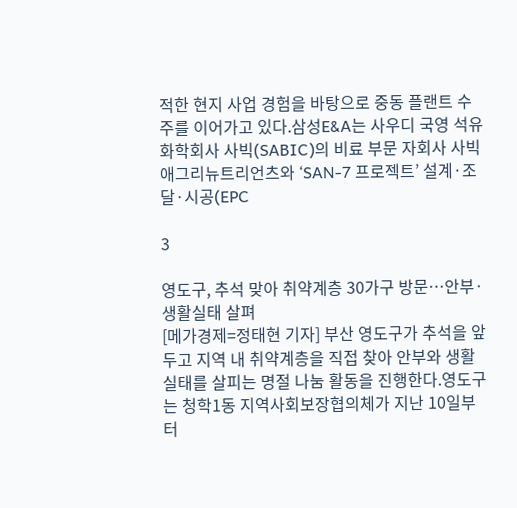적한 현지 사업 경험을 바탕으로 중동 플랜트 수주를 이어가고 있다.삼성E&A는 사우디 국영 석유화학회사 사빅(SABIC)의 비료 부문 자회사 사빅 애그리뉴트리언츠와 ‘SAN-7 프로젝트’ 설계·조달·시공(EPC

3

영도구, 추석 맞아 취약계층 30가구 방문…안부·생활실태 살펴
[메가경제=정태현 기자] 부산 영도구가 추석을 앞두고 지역 내 취약계층을 직접 찾아 안부와 생활실태를 살피는 명절 나눔 활동을 진행한다.영도구는 청학1동 지역사회보장협의체가 지난 10일부터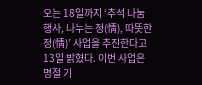오는 18일까지 ‘추석 나눔 행사, 나누는 정(情), 따뜻한 정(情)’ 사업을 추진한다고 13일 밝혔다. 이번 사업은 명절 기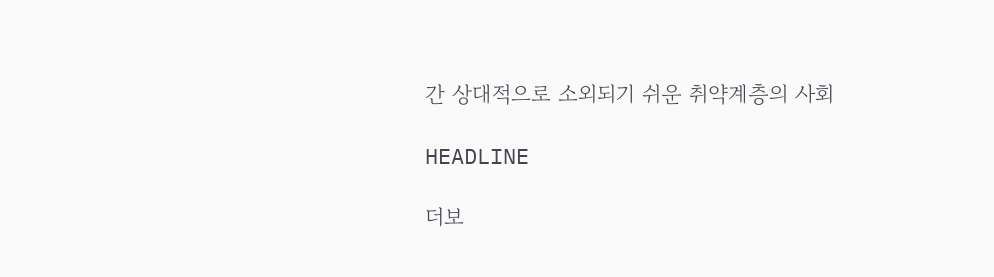간 상대적으로 소외되기 쉬운 취약계층의 사회

HEADLINE

더보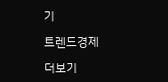기

트렌드경제

더보기